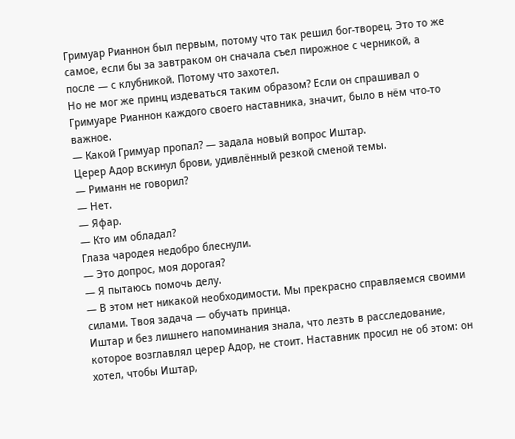Гримуар Рианнон был первым, потому что так решил бог-творец. Это то же самое, если бы за завтраком он сначала съел пирожное с черникой, а после — с клубникой. Потому что захотел.
Но не мог же принц издеваться таким образом? Если он спрашивал о Гримуаре Рианнон каждого своего наставника, значит, было в нём что-то важное.
— Какой Гримуар пропал? — задала новый вопрос Иштар.
Церер Адор вскинул брови, удивлённый резкой сменой темы.
— Риманн не говорил?
— Нет.
— Яфар.
— Кто им обладал?
Глаза чародея недобро блеснули.
— Это допрос, моя дорогая?
— Я пытаюсь помочь делу.
— В этом нет никакой необходимости. Мы прекрасно справляемся своими силами. Твоя задача — обучать принца.
Иштар и без лишнего напоминания знала, что лезть в расследование, которое возглавлял церер Адор, не стоит. Наставник просил не об этом: он хотел, чтобы Иштар,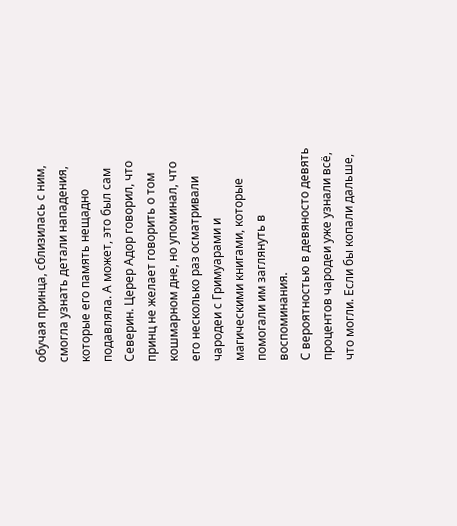обучая принца, сблизилась с ним, смогла узнать детали нападения, которые его память нещадно подавляла. А может, это был сам Северин. Церер Адор говорил, что принц не желает говорить о том кошмарном дне, но упоминал, что его несколько раз осматривали чародеи с Гримуарами и магическими книгами, которые помогали им заглянуть в воспоминания.
С вероятностью в девяносто девять процентов чародеи уже узнали всё, что могли. Если бы копали дальше,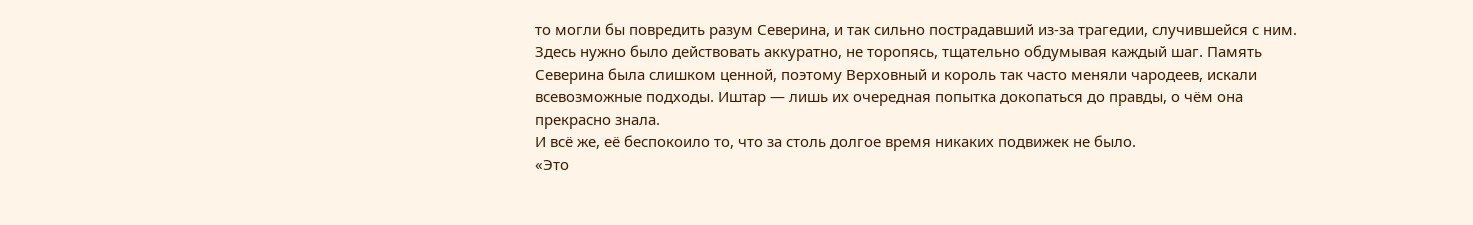то могли бы повредить разум Северина, и так сильно пострадавший из-за трагедии, случившейся с ним. Здесь нужно было действовать аккуратно, не торопясь, тщательно обдумывая каждый шаг. Память Северина была слишком ценной, поэтому Верховный и король так часто меняли чародеев, искали всевозможные подходы. Иштар — лишь их очередная попытка докопаться до правды, о чём она прекрасно знала.
И всё же, её беспокоило то, что за столь долгое время никаких подвижек не было.
«Это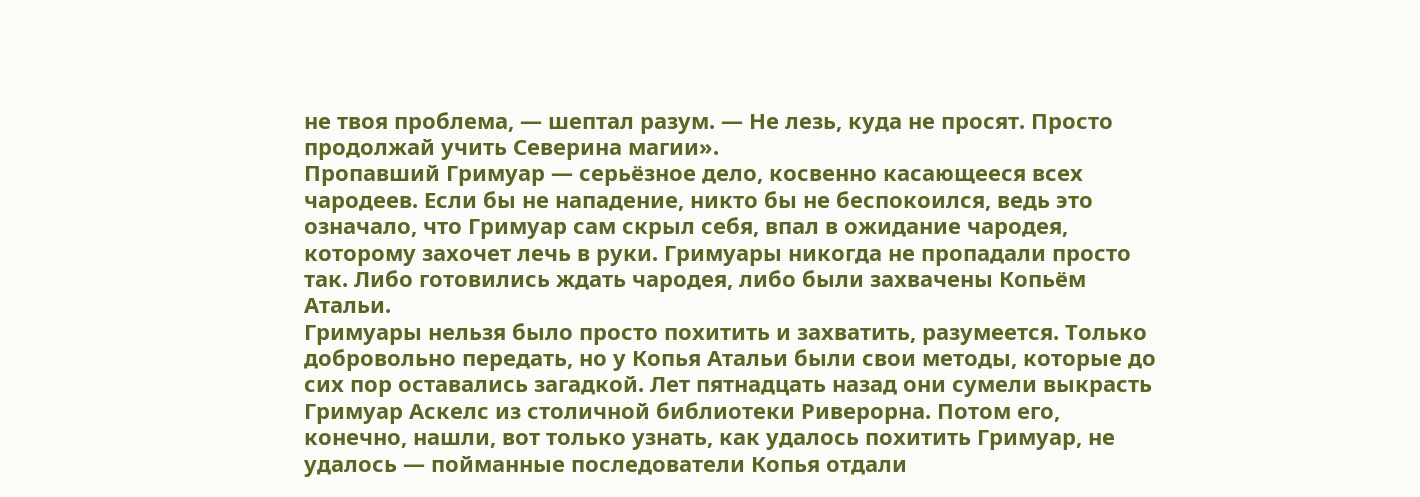не твоя проблема, — шептал разум. — Не лезь, куда не просят. Просто продолжай учить Северина магии».
Пропавший Гримуар — серьёзное дело, косвенно касающееся всех чародеев. Если бы не нападение, никто бы не беспокоился, ведь это означало, что Гримуар сам скрыл себя, впал в ожидание чародея, которому захочет лечь в руки. Гримуары никогда не пропадали просто так. Либо готовились ждать чародея, либо были захвачены Копьём Атальи.
Гримуары нельзя было просто похитить и захватить, разумеется. Только добровольно передать, но у Копья Атальи были свои методы, которые до сих пор оставались загадкой. Лет пятнадцать назад они сумели выкрасть Гримуар Аскелс из столичной библиотеки Риверорна. Потом его, конечно, нашли, вот только узнать, как удалось похитить Гримуар, не удалось — пойманные последователи Копья отдали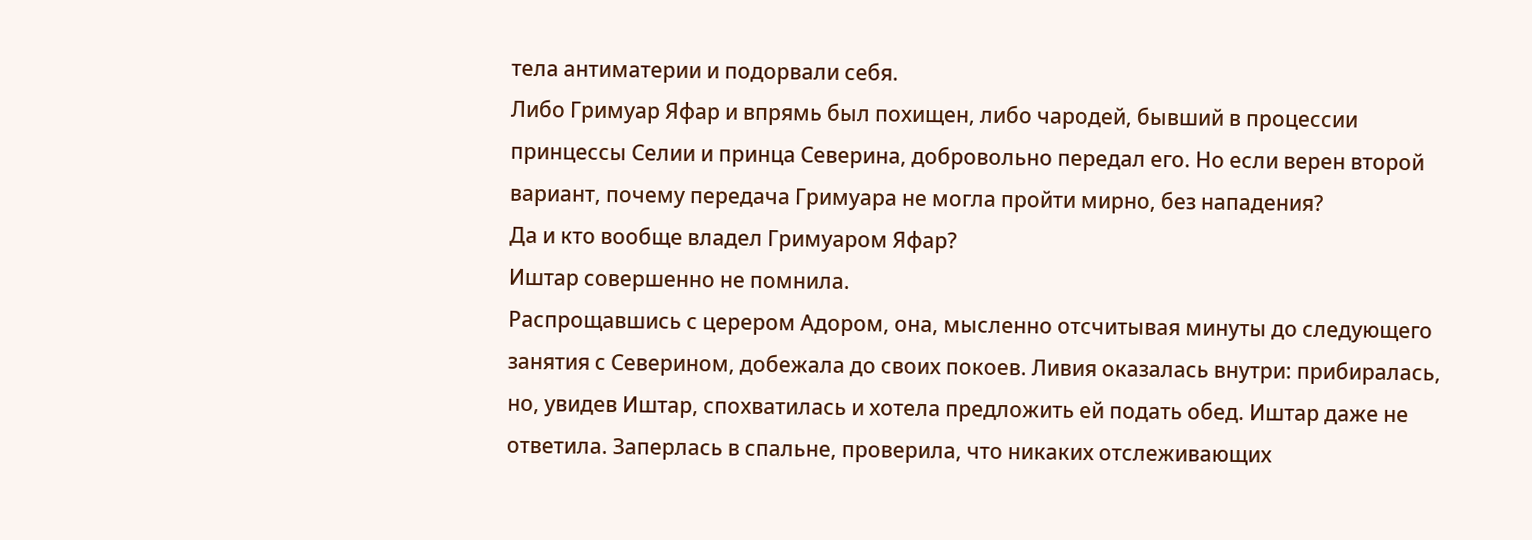тела антиматерии и подорвали себя.
Либо Гримуар Яфар и впрямь был похищен, либо чародей, бывший в процессии принцессы Селии и принца Северина, добровольно передал его. Но если верен второй вариант, почему передача Гримуара не могла пройти мирно, без нападения?
Да и кто вообще владел Гримуаром Яфар?
Иштар совершенно не помнила.
Распрощавшись с церером Адором, она, мысленно отсчитывая минуты до следующего занятия с Северином, добежала до своих покоев. Ливия оказалась внутри: прибиралась, но, увидев Иштар, спохватилась и хотела предложить ей подать обед. Иштар даже не ответила. Заперлась в спальне, проверила, что никаких отслеживающих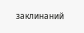заклинаний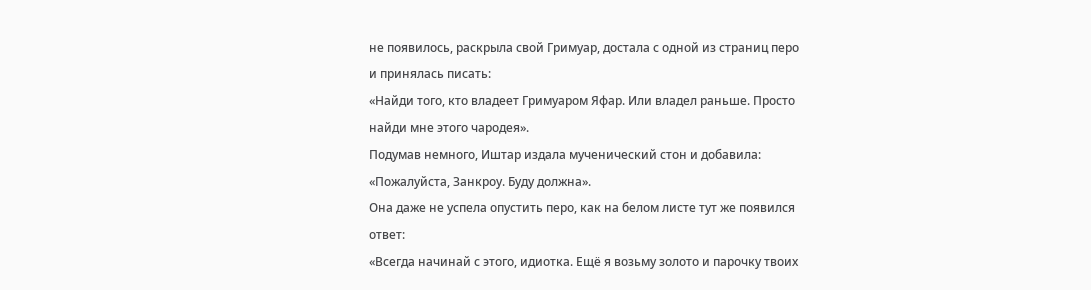не появилось, раскрыла свой Гримуар, достала с одной из страниц перо и принялась писать:
«Найди того, кто владеет Гримуаром Яфар. Или владел раньше. Просто найди мне этого чародея».
Подумав немного, Иштар издала мученический стон и добавила:
«Пожалуйста, Занкроу. Буду должна».
Она даже не успела опустить перо, как на белом листе тут же появился ответ:
«Всегда начинай с этого, идиотка. Ещё я возьму золото и парочку твоих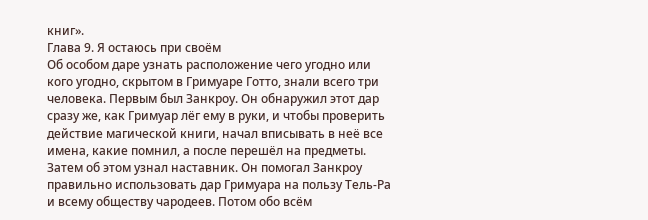книг».
Глава 9. Я остаюсь при своём
Об особом даре узнать расположение чего угодно или кого угодно, скрытом в Гримуаре Готто, знали всего три человека. Первым был Занкроу. Он обнаружил этот дар сразу же, как Гримуар лёг ему в руки, и чтобы проверить действие магической книги, начал вписывать в неё все имена, какие помнил, а после перешёл на предметы. Затем об этом узнал наставник. Он помогал Занкроу правильно использовать дар Гримуара на пользу Тель-Ра и всему обществу чародеев. Потом обо всём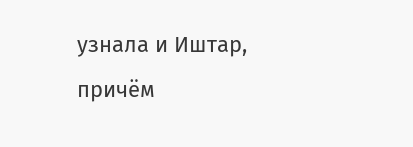узнала и Иштар, причём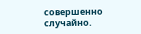совершенно случайно.